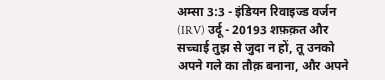अम्सा 3:3 - इंडियन रिवाइज्ड वर्जन (IRV) उर्दू - 20193 शफ़क़त और सच्चाई तुझ से जुदा न हों, तू उनको अपने गले का तौक़ बनाना, और अपने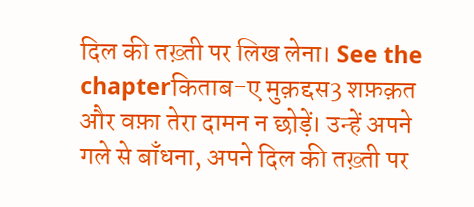दिल की तख़्ती पर लिख लेना। See the chapterकिताब-ए मुक़द्दस3 शफ़क़त और वफ़ा तेरा दामन न छोड़ें। उन्हें अपने गले से बाँधना, अपने दिल की तख़्ती पर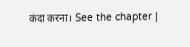कंदा करना। See the chapter |